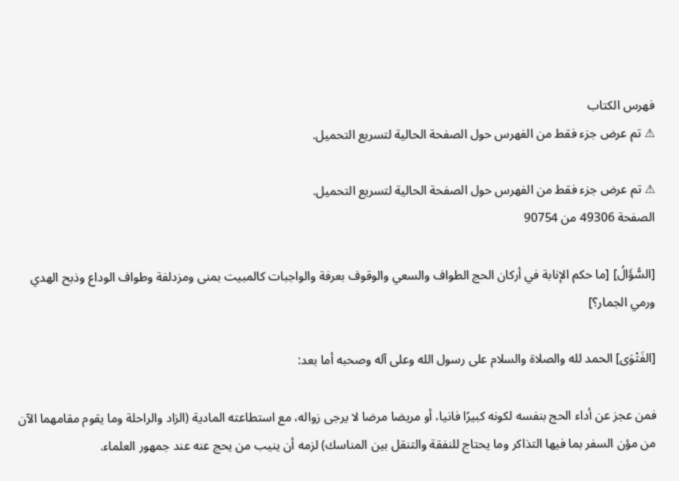فهرس الكتاب
⚠ تم عرض جزء فقط من الفهرس حول الصفحة الحالية لتسريع التحميل.

⚠ تم عرض جزء فقط من الفهرس حول الصفحة الحالية لتسريع التحميل.
الصفحة 49306 من 90754

[السُّؤَالُ] [ما حكم الإنابة في أركان الحج الطواف والسعي والوقوف بعرفة والواجبات كالمبيت بمنى ومزدلفة وطواف الوداع وذبح الهدي ورمي الجمار؟]

[الفَتْوَى] الحمد لله والصلاة والسلام على رسول الله وعلى آله وصحبه أما بعد:

فمن عجز عن أداء الحج بنفسه لكونه كبيرًا فانيا، أو مريضا مرضا لا يرجى زواله، مع استطاعته المادية (الزاد والراحلة وما يقوم مقامهما الآن من مؤن السفر بما فيها التذاكر وما يحتاج للنفقة والتنقل بين المناسك) لزمه أن ينيب من يحج عنه عند جمهور العلماء.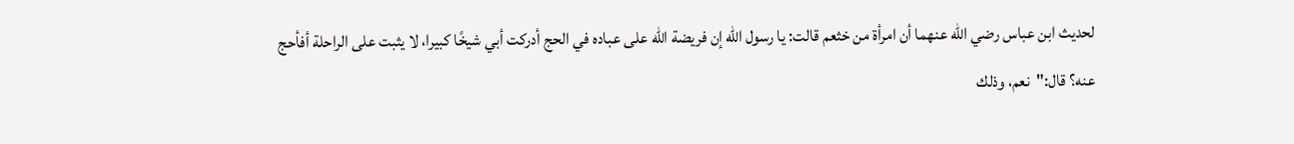لحديث ابن عباس رضي الله عنهما أن امرأة من خثعم قالت: يا رسول الله إن فريضة الله على عباده في الحج أدركت أبي شيخًا كبيرا، لا يثبت على الراحلة أفأحج عنه؟ قال:"نعم، وذلك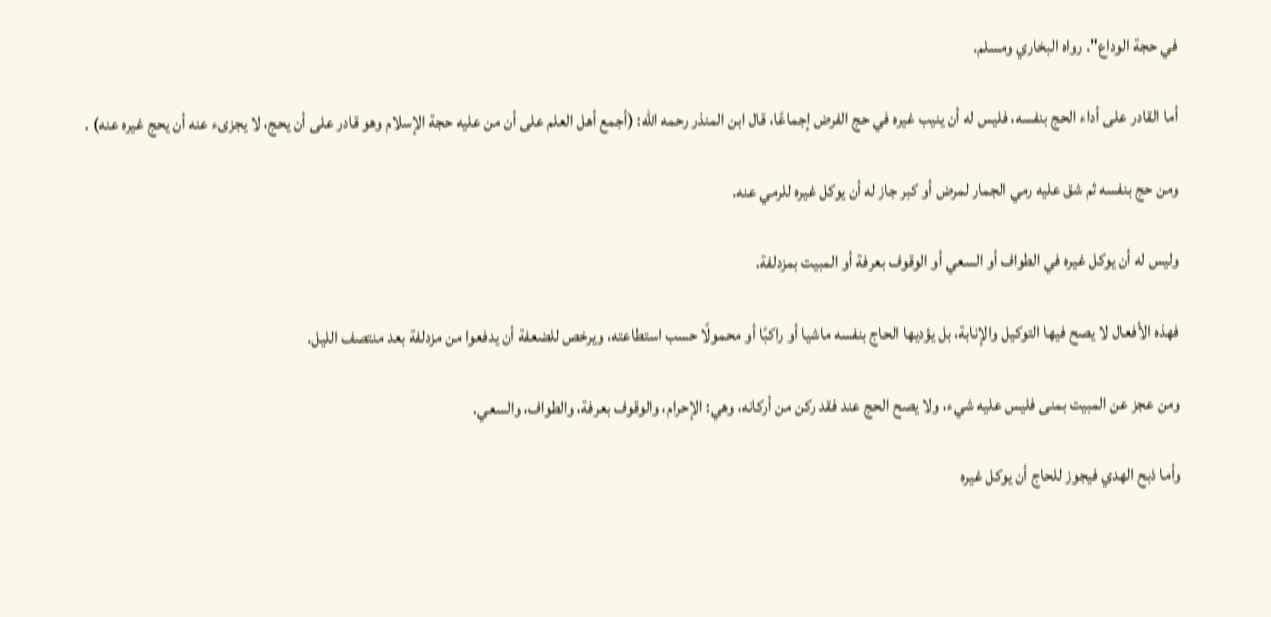في حجة الوداع". رواه البخاري ومسلم.

أما القادر على أداء الحج بنفسه، فليس له أن ينيب غيره في حج الفرض إجماعًا، قال ابن المنذر رحمه الله: (أجمع أهل العلم على أن من عليه حجة الإسلام وهو قادر على أن يحج، لا يجزىء عنه أن يحج غيره عنه) .

ومن حج بنفسه ثم شق عليه رمي الجمار لمرض أو كبر جاز له أن يوكل غيره للرمي عنه.

وليس له أن يوكل غيره في الطواف أو السعي أو الوقوف بعرفة أو المبيت بمزدلفة.

فهذه الأفعال لا يصح فيها التوكيل والإنابة، بل يؤديها الحاج بنفسه ماشيا أو راكبًا أو محمولًا حسب استطاعته، ويرخص للضعفة أن يدفعوا من مزدلفة بعد منتصف الليل.

ومن عجز عن المبيت بمنى فليس عليه شيء، ولا يصح الحج عند فقد ركن من أركانه، وهي: الإحرام، والوقوف بعرفة، والطواف، والسعي.

وأما ذبح الهدي فيجوز للحاج أن يوكل غيره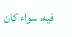فيه، سواء كان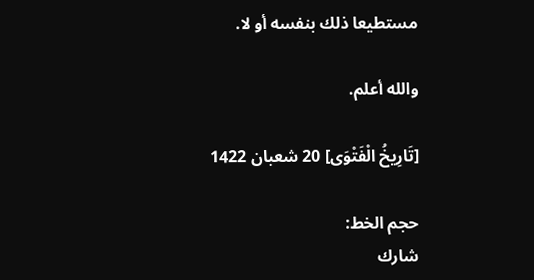مستطيعا ذلك بنفسه أو لا.

والله أعلم.

[تَارِيخُ الْفَتْوَى] 20 شعبان 1422

حجم الخط:
شارك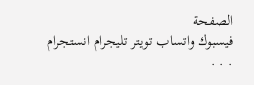الصفحة
فيسبوك واتساب تويتر تليجرام انستجرام
. . .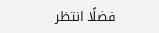فضلًا انتظر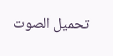تحميل الصوت